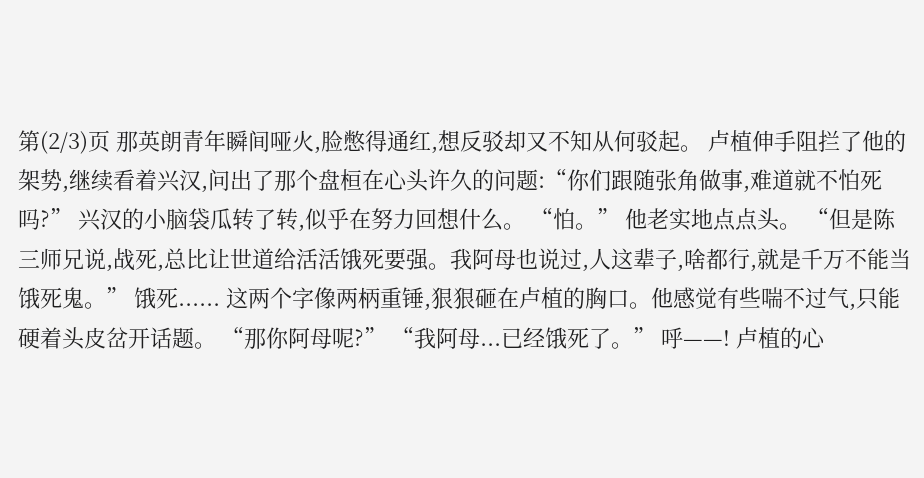第(2/3)页 那英朗青年瞬间哑火,脸憋得通红,想反驳却又不知从何驳起。 卢植伸手阻拦了他的架势,继续看着兴汉,问出了那个盘桓在心头许久的问题:“你们跟随张角做事,难道就不怕死吗?” 兴汉的小脑袋瓜转了转,似乎在努力回想什么。 “怕。” 他老实地点点头。 “但是陈三师兄说,战死,总比让世道给活活饿死要强。我阿母也说过,人这辈子,啥都行,就是千万不能当饿死鬼。” 饿死...... 这两个字像两柄重锤,狠狠砸在卢植的胸口。他感觉有些喘不过气,只能硬着头皮岔开话题。 “那你阿母呢?” “我阿母...已经饿死了。” 呼——! 卢植的心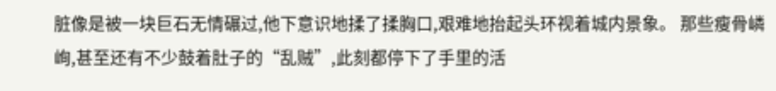脏像是被一块巨石无情碾过,他下意识地揉了揉胸口,艰难地抬起头环视着城内景象。 那些瘦骨嶙峋,甚至还有不少鼓着肚子的“乱贼”,此刻都停下了手里的活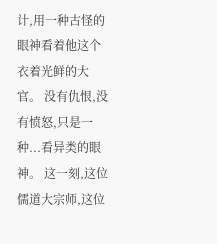计,用一种古怪的眼神看着他这个衣着光鲜的大官。 没有仇恨,没有愤怒,只是一种...看异类的眼神。 这一刻,这位儒道大宗师,这位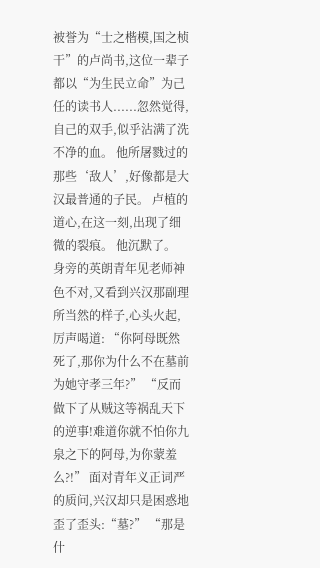被誉为“士之楷模,国之桢干”的卢尚书,这位一辈子都以“为生民立命”为己任的读书人......忽然觉得,自己的双手,似乎沾满了洗不净的血。 他所屠戮过的那些‘敌人’,好像都是大汉最普通的子民。 卢植的道心,在这一刻,出现了细微的裂痕。 他沉默了。 身旁的英朗青年见老师神色不对,又看到兴汉那副理所当然的样子,心头火起,厉声喝道: “你阿母既然死了,那你为什么不在墓前为她守孝三年?” “反而做下了从贼这等祸乱天下的逆事!难道你就不怕你九泉之下的阿母,为你蒙羞么?!” 面对青年义正词严的质问,兴汉却只是困惑地歪了歪头:“墓?” “那是什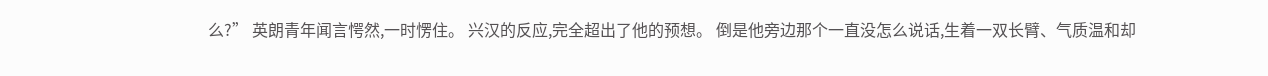么?” 英朗青年闻言愕然,一时愣住。 兴汉的反应,完全超出了他的预想。 倒是他旁边那个一直没怎么说话,生着一双长臂、气质温和却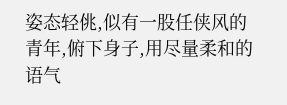姿态轻佻,似有一股任侠风的青年,俯下身子,用尽量柔和的语气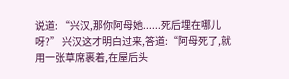说道: “兴汉,那你阿母她......死后埋在哪儿呀?” 兴汉这才明白过来,答道:“阿母死了,就用一张草席裹着,在屋后头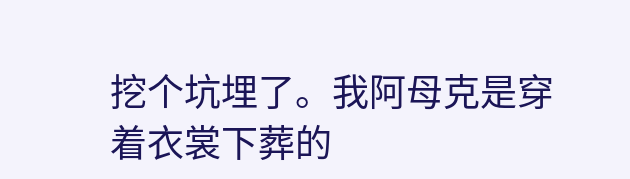挖个坑埋了。我阿母克是穿着衣裳下葬的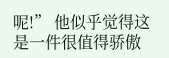呢!” 他似乎觉得这是一件很值得骄傲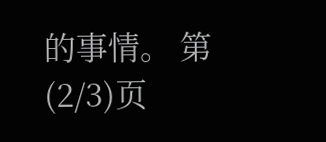的事情。 第(2/3)页